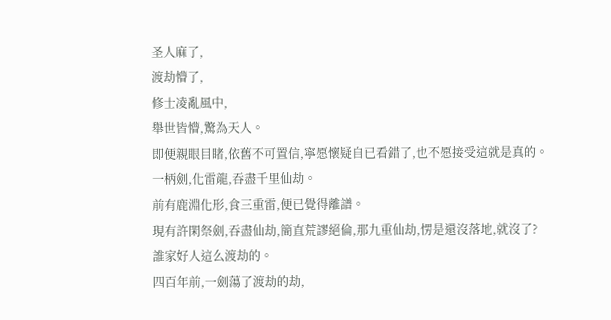圣人麻了,
渡劫懵了,
修士凌亂風中,
舉世皆懵,驚為天人。
即便親眼目睹,依舊不可置信,寧愿懷疑自已看錯了,也不愿接受這就是真的。
一柄劍,化雷龍,吞盡千里仙劫。
前有鹿淵化形,食三重雷,便已覺得離譜。
現有許閑祭劍,吞盡仙劫,簡直荒謬絕倫,那九重仙劫,愣是還沒落地,就沒了?
誰家好人這么渡劫的。
四百年前,一劍蕩了渡劫的劫,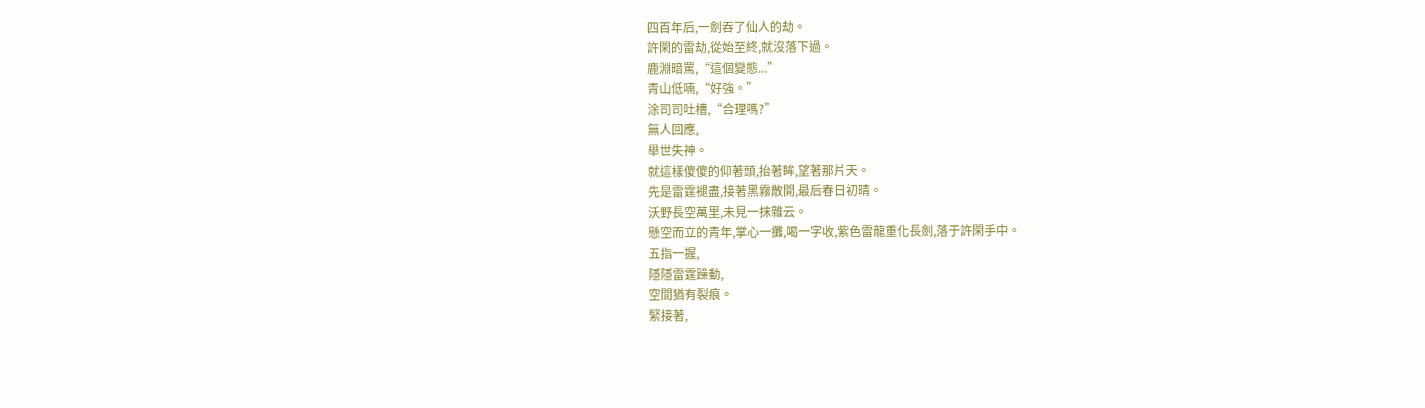四百年后,一劍吞了仙人的劫。
許閑的雷劫,從始至終,就沒落下過。
鹿淵暗罵,“這個變態...”
青山低喃,“好強。”
涂司司吐槽,“合理嗎?”
無人回應,
舉世失神。
就這樣傻傻的仰著頭,抬著眸,望著那片天。
先是雷霆褪盡,接著黑霧散開,最后春日初晴。
沃野長空萬里,未見一抹雜云。
懸空而立的青年,掌心一攤,喝一字收,紫色雷龍重化長劍,落于許閑手中。
五指一握,
隱隱雷霆躁動,
空間猶有裂痕。
緊接著,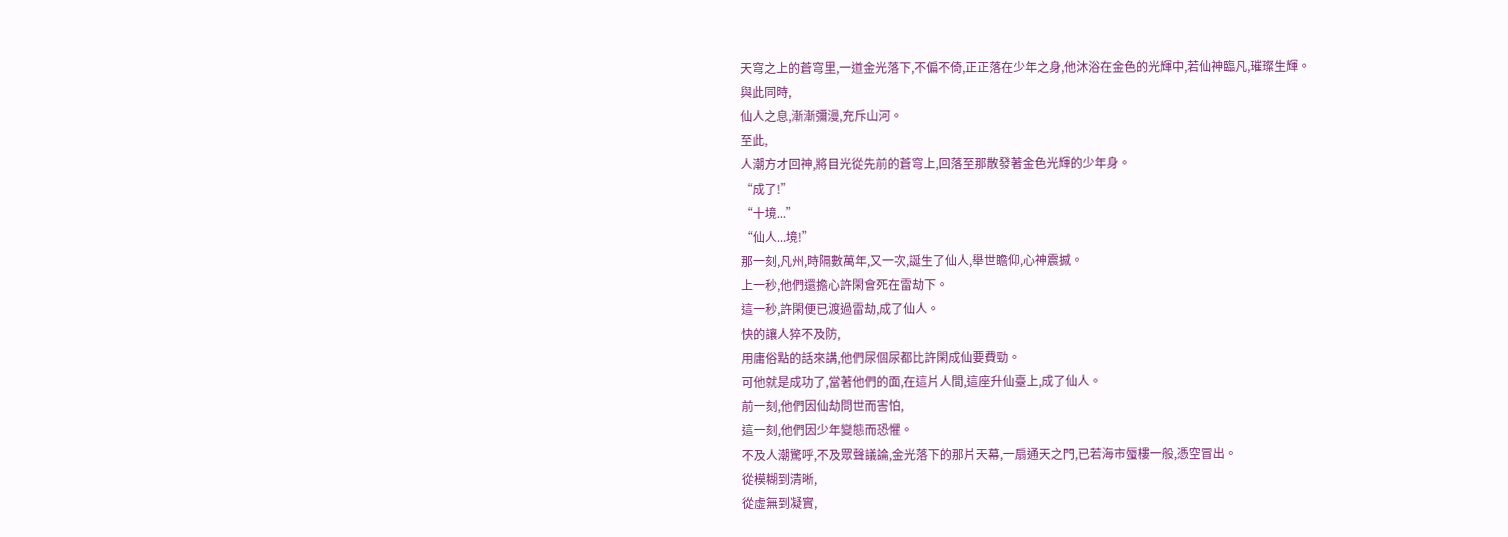天穹之上的蒼穹里,一道金光落下,不偏不倚,正正落在少年之身,他沐浴在金色的光輝中,若仙神臨凡,璀璨生輝。
與此同時,
仙人之息,漸漸彌漫,充斥山河。
至此,
人潮方才回神,將目光從先前的蒼穹上,回落至那散發著金色光輝的少年身。
“成了!”
“十境...”
“仙人...境!”
那一刻,凡州,時隔數萬年,又一次,誕生了仙人,舉世瞻仰,心神震撼。
上一秒,他們還擔心許閑會死在雷劫下。
這一秒,許閑便已渡過雷劫,成了仙人。
快的讓人猝不及防,
用庸俗點的話來講,他們尿個尿都比許閑成仙要費勁。
可他就是成功了,當著他們的面,在這片人間,這座升仙臺上,成了仙人。
前一刻,他們因仙劫問世而害怕,
這一刻,他們因少年變態而恐懼。
不及人潮驚呼,不及眾聲議論,金光落下的那片天幕,一扇通天之門,已若海市蜃樓一般,憑空冒出。
從模糊到清晰,
從虛無到凝實,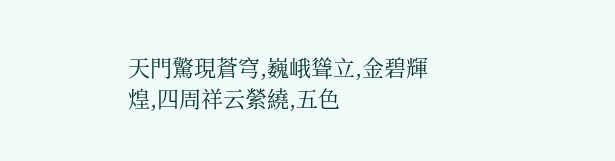天門驚現蒼穹,巍峨聳立,金碧輝煌,四周祥云縈繞,五色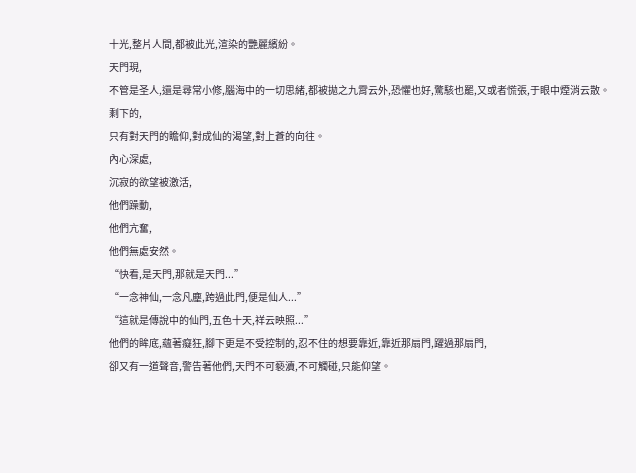十光,整片人間,都被此光,渲染的艷麗繽紛。
天門現,
不管是圣人,還是尋常小修,腦海中的一切思緒,都被拋之九霄云外,恐懼也好,驚駭也罷,又或者慌張,于眼中煙消云散。
剩下的,
只有對天門的瞻仰,對成仙的渴望,對上蒼的向往。
內心深處,
沉寂的欲望被激活,
他們躁動,
他們亢奮,
他們無處安然。
“快看,是天門,那就是天門...”
“一念神仙,一念凡塵,跨過此門,便是仙人...”
“這就是傳說中的仙門,五色十天,祥云映照...”
他們的眸底,蘊著癡狂,腳下更是不受控制的,忍不住的想要靠近,靠近那扇門,躍過那扇門,
卻又有一道聲音,警告著他們,天門不可褻瀆,不可觸碰,只能仰望。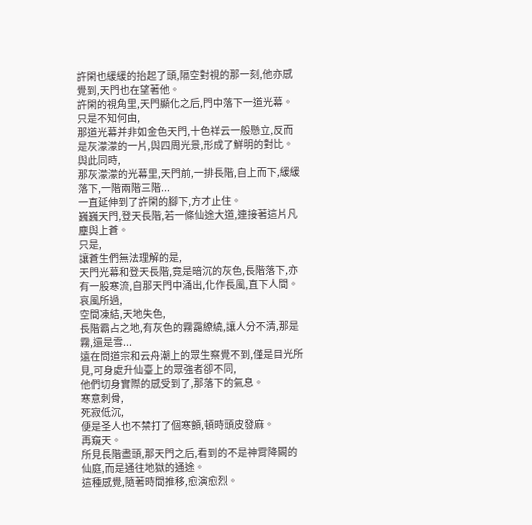許閑也緩緩的抬起了頭,隔空對視的那一刻,他亦感覺到,天門也在望著他。
許閑的視角里,天門顯化之后,門中落下一道光幕。
只是不知何由,
那道光幕并非如金色天門,十色祥云一般懸立,反而是灰濛濛的一片,與四周光景,形成了鮮明的對比。
與此同時,
那灰濛濛的光幕里,天門前,一排長階,自上而下,緩緩落下,一階兩階三階...
一直延伸到了許閑的腳下,方才止住。
巍巍天門,登天長階,若一條仙途大道,連接著這片凡塵與上蒼。
只是,
讓蒼生們無法理解的是,
天門光幕和登天長階,竟是暗沉的灰色,長階落下,亦有一股寒流,自那天門中涌出,化作長風,直下人間。
哀風所過,
空間凍結,天地失色,
長階霸占之地,有灰色的霧靄繚繞,讓人分不清,那是霧,還是雪...
遠在問道宗和云舟潮上的眾生察覺不到,僅是目光所見,可身處升仙臺上的眾強者卻不同,
他們切身實際的感受到了,那落下的氣息。
寒意刺骨,
死寂低沉,
便是圣人也不禁打了個寒顫,頓時頭皮發麻。
再窺天。
所見長階盡頭,那天門之后,看到的不是神霄降闕的仙庭,而是通往地獄的通途。
這種感覺,隨著時間推移,愈演愈烈。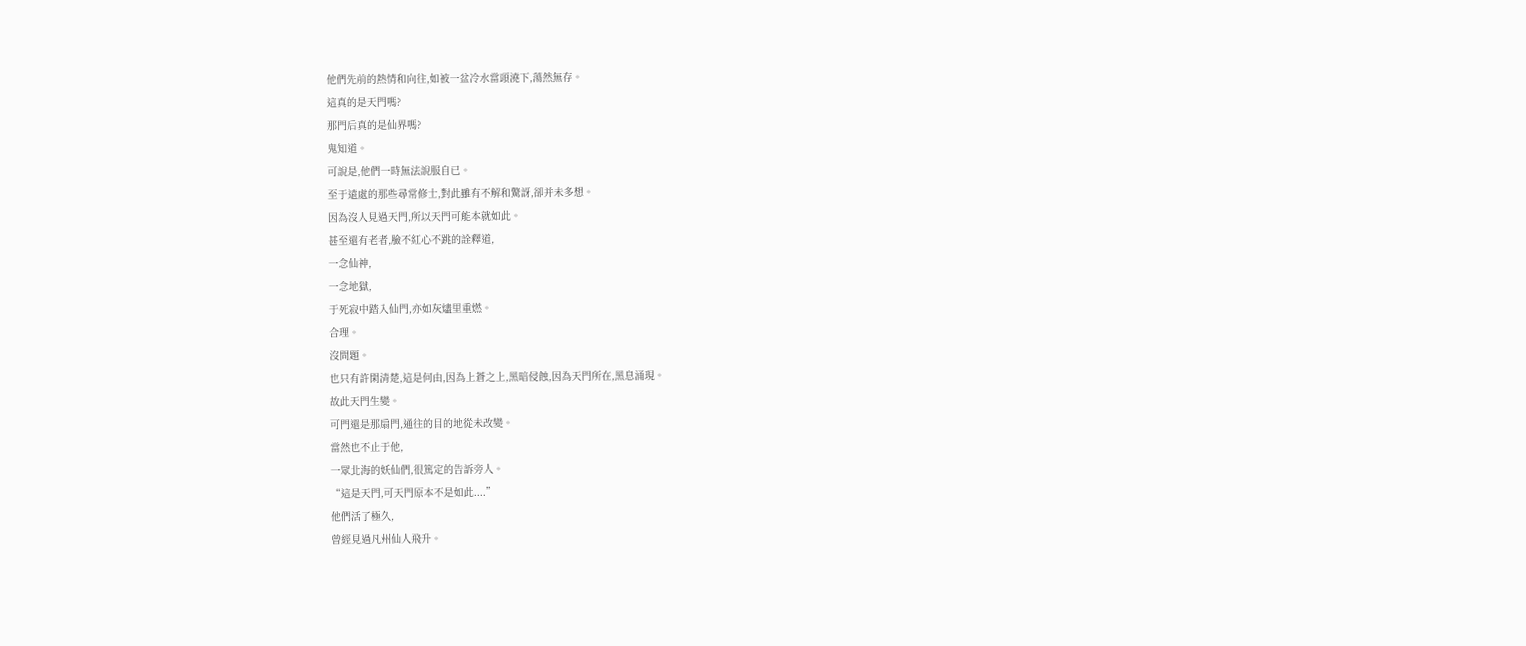他們先前的熱情和向往,如被一盆冷水當頭澆下,蕩然無存。
這真的是天門嗎?
那門后真的是仙界嗎?
鬼知道。
可說是,他們一時無法說服自已。
至于遠處的那些尋常修士,對此雖有不解和驚訝,卻并未多想。
因為沒人見過天門,所以天門可能本就如此。
甚至還有老者,臉不紅心不跳的詮釋道,
一念仙神,
一念地獄,
于死寂中踏入仙門,亦如灰燼里重燃。
合理。
沒問題。
也只有許閑清楚,這是何由,因為上蒼之上,黑暗侵蝕,因為天門所在,黑息涌現。
故此天門生變。
可門還是那扇門,通往的目的地從未改變。
當然也不止于他,
一眾北海的妖仙們,很篤定的告訴旁人。
“這是天門,可天門原本不是如此....”
他們活了極久,
曾經見過凡州仙人飛升。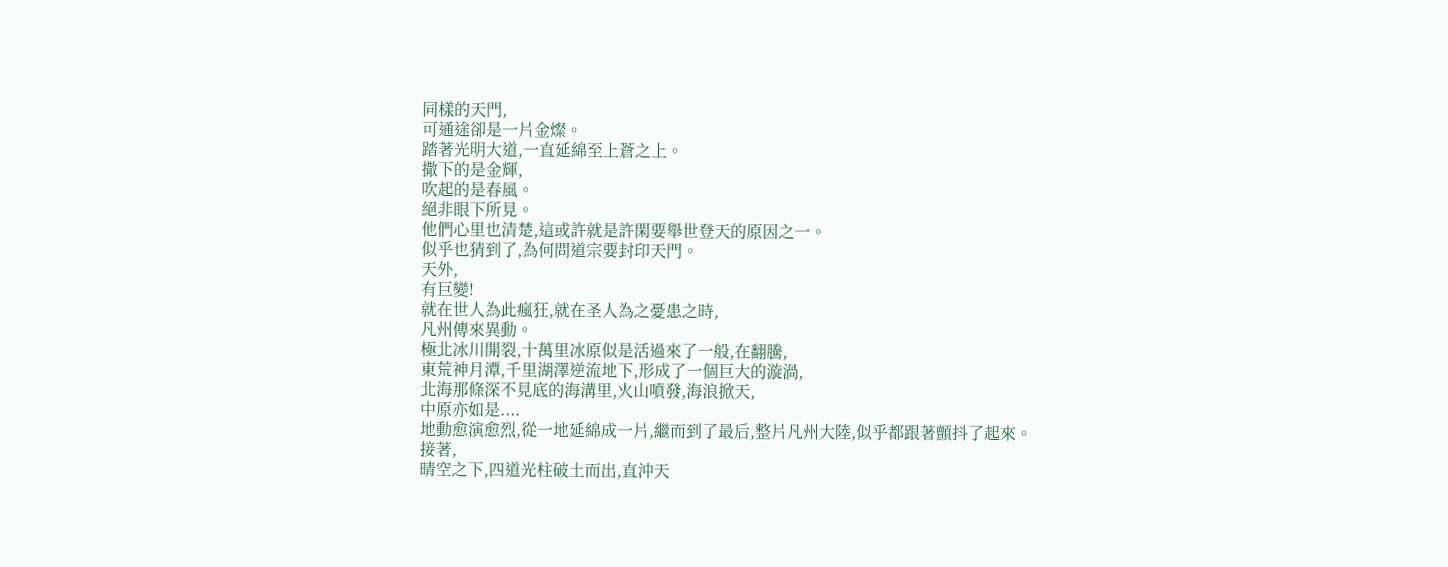同樣的天門,
可通途卻是一片金燦。
踏著光明大道,一直延綿至上蒼之上。
撒下的是金輝,
吹起的是春風。
絕非眼下所見。
他們心里也清楚,這或許就是許閑要舉世登天的原因之一。
似乎也猜到了,為何問道宗要封印天門。
天外,
有巨變!
就在世人為此瘋狂,就在圣人為之憂患之時,
凡州傳來異動。
極北冰川開裂,十萬里冰原似是活過來了一般,在翻騰,
東荒神月潭,千里湖澤逆流地下,形成了一個巨大的漩渦,
北海那條深不見底的海溝里,火山噴發,海浪掀天,
中原亦如是....
地動愈演愈烈,從一地延綿成一片,繼而到了最后,整片凡州大陸,似乎都跟著顫抖了起來。
接著,
晴空之下,四道光柱破土而出,直沖天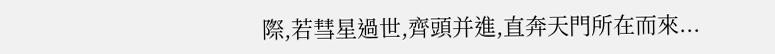際,若彗星過世,齊頭并進,直奔天門所在而來...